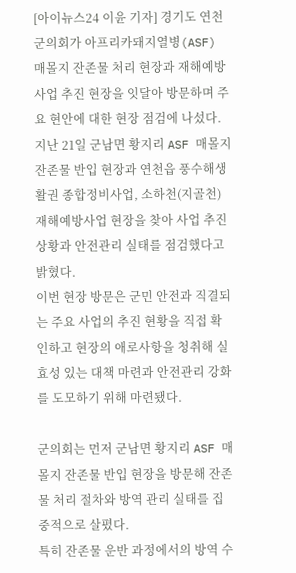[아이뉴스24 이윤 기자] 경기도 연천군의회가 아프리카돼지열병(ASF) 매몰지 잔존물 처리 현장과 재해예방사업 추진 현장을 잇달아 방문하며 주요 현안에 대한 현장 점검에 나섰다.
지난 21일 군남면 황지리 ASF 매몰지 잔존물 반입 현장과 연천읍 풍수해생활권 종합정비사업, 소하천(지골천) 재해예방사업 현장을 찾아 사업 추진 상황과 안전관리 실태를 점검했다고 밝혔다.
이번 현장 방문은 군민 안전과 직결되는 주요 사업의 추진 현황을 직접 확인하고 현장의 애로사항을 청취해 실효성 있는 대책 마련과 안전관리 강화를 도모하기 위해 마련됐다.

군의회는 먼저 군남면 황지리 ASF 매몰지 잔존물 반입 현장을 방문해 잔존물 처리 절차와 방역 관리 실태를 집중적으로 살폈다.
특히 잔존물 운반 과정에서의 방역 수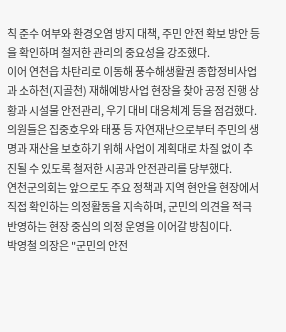칙 준수 여부와 환경오염 방지 대책, 주민 안전 확보 방안 등을 확인하며 철저한 관리의 중요성을 강조했다.
이어 연천읍 차탄리로 이동해 풍수해생활권 종합정비사업과 소하천(지골천) 재해예방사업 현장을 찾아 공정 진행 상황과 시설물 안전관리, 우기 대비 대응체계 등을 점검했다. 의원들은 집중호우와 태풍 등 자연재난으로부터 주민의 생명과 재산을 보호하기 위해 사업이 계획대로 차질 없이 추진될 수 있도록 철저한 시공과 안전관리를 당부했다.
연천군의회는 앞으로도 주요 정책과 지역 현안을 현장에서 직접 확인하는 의정활동을 지속하며, 군민의 의견을 적극 반영하는 현장 중심의 의정 운영을 이어갈 방침이다.
박영철 의장은 "군민의 안전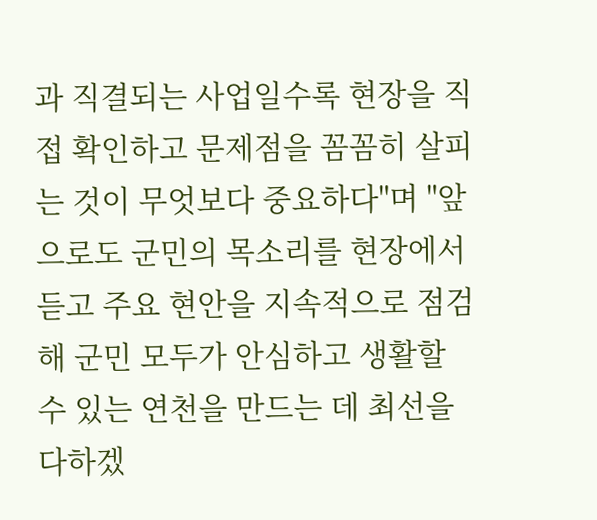과 직결되는 사업일수록 현장을 직접 확인하고 문제점을 꼼꼼히 살피는 것이 무엇보다 중요하다"며 "앞으로도 군민의 목소리를 현장에서 듣고 주요 현안을 지속적으로 점검해 군민 모두가 안심하고 생활할 수 있는 연천을 만드는 데 최선을 다하겠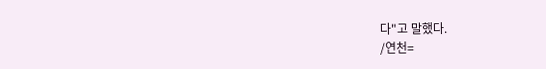다"고 말했다.
/연천=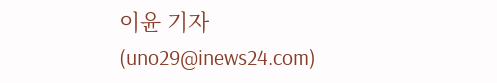이윤 기자(uno29@inews24.com)